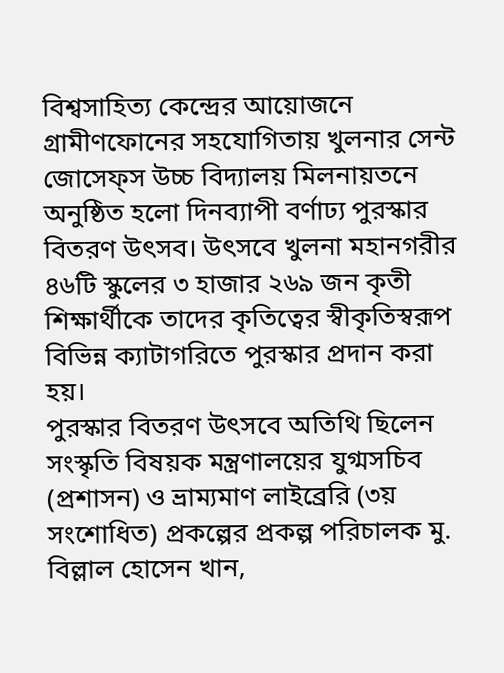বিশ্বসাহিত্য কেন্দ্রের আয়োজনে গ্রামীণফোনের সহযোগিতায় খুলনার সেন্ট জোসেফ্স উচ্চ বিদ্যালয় মিলনায়তনে অনুষ্ঠিত হলো দিনব্যাপী বর্ণাঢ্য পুরস্কার বিতরণ উৎসব। উৎসবে খুলনা মহানগরীর ৪৬টি স্কুলের ৩ হাজার ২৬৯ জন কৃতী শিক্ষার্থীকে তাদের কৃতিত্বের স্বীকৃতিস্বরূপ বিভিন্ন ক্যাটাগরিতে পুরস্কার প্রদান করা হয়।
পুরস্কার বিতরণ উৎসবে অতিথি ছিলেন সংস্কৃতি বিষয়ক মন্ত্রণালয়ের যুগ্মসচিব (প্রশাসন) ও ভ্রাম্যমাণ লাইব্রেরি (৩য় সংশোধিত) প্রকল্পের প্রকল্প পরিচালক মু. বিল্লাল হোসেন খান,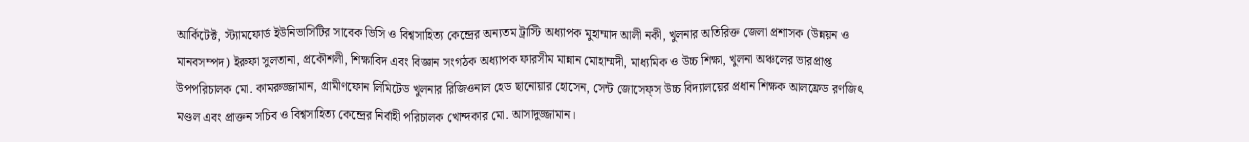আর্কিটেক্ট, স্ট্যামফোর্ড ইউনিভার্সিটির সাবেক ভিসি ও বিশ্বসাহিত্য কেন্দ্রের অন্যতম ট্রাস্টি অধ্যাপক মুহাম্মাদ আলী নকী, খুলনার অতিরিক্ত জেলা প্রশাসক (উন্নয়ন ও মানবসম্পদ) ইরুফা সুলতানা, প্রকৌশলী, শিক্ষাবিদ এবং বিজ্ঞান সংগঠক অধ্যাপক ফারসীম মান্নান মোহাম্মদী, মাধ্যমিক ও উচ্চ শিক্ষা, খুলনা অঞ্চলের ভারপ্রাপ্ত উপপরিচালক মো. কামরুজ্জামান, গ্রামীণফোন লিমিটেড খুলনার রিজিওনাল হেড ছানোয়ার হোসেন, সেন্ট জোসেফ্স উচ্চ বিদ্যালয়ের প্রধান শিক্ষক আলফ্রেড রণজিৎ মণ্ডল এবং প্রাক্তন সচিব ও বিশ্বসাহিত্য কেন্দ্রের নির্বাহী পরিচালক খোন্দকার মো. আসাদুজ্জামান।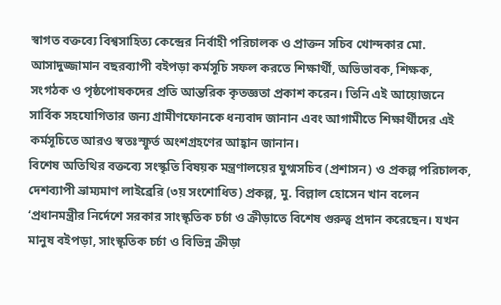স্বাগত বক্তব্যে বিশ্বসাহিত্য কেন্দ্রের নির্বাহী পরিচালক ও প্রাক্তন সচিব খোন্দকার মো. আসাদুজ্জামান বছরব্যাপী বইপড়া কর্মসূচি সফল করতে শিক্ষার্থী, অভিভাবক, শিক্ষক, সংগঠক ও পৃষ্ঠপোষকদের প্রতি আন্তরিক কৃতজ্ঞতা প্রকাশ করেন। তিনি এই আয়োজনে সার্বিক সহযোগিতার জন্য গ্রামীণফোনকে ধন্যবাদ জানান এবং আগামীতে শিক্ষার্থীদের এই কর্মসূচিতে আরও স্বতঃস্ফূর্ত অংশগ্রহণের আহ্বান জানান।
বিশেষ অতিথির বক্তব্যে সংস্কৃতি বিষয়ক মন্ত্রণালয়ের যুগ্মসচিব (প্রশাসন) ও প্রকল্প পরিচালক, দেশব্যাপী ভ্রাম্যমাণ লাইব্রেরি (৩য় সংশোধিত) প্রকল্প, মু. বিল্লাল হোসেন খান বলেন ‘প্রধানমন্ত্রীর নির্দেশে সরকার সাংস্কৃতিক চর্চা ও ক্রীড়াতে বিশেষ গুরুত্ব প্রদান করেছেন। যখন মানুষ বইপড়া, সাংস্কৃতিক চর্চা ও বিভিন্ন ক্রীড়া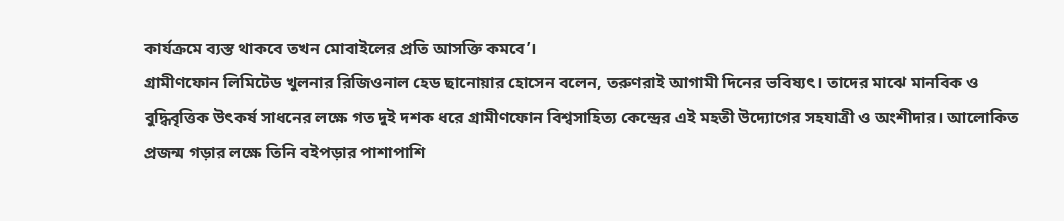কার্যক্রমে ব্যস্ত থাকবে তখন মোবাইলের প্রতি আসক্তি কমবে’।
গ্রামীণফোন লিমিটেড খুলনার রিজিওনাল হেড ছানোয়ার হোসেন বলেন, তরুণরাই আগামী দিনের ভবিষ্যৎ। তাদের মাঝে মানবিক ও বুদ্ধিবৃত্তিক উৎকর্ষ সাধনের লক্ষে গত দুই দশক ধরে গ্রামীণফোন বিশ্বসাহিত্য কেন্দ্রের এই মহতী উদ্যোগের সহযাত্রী ও অংশীদার। আলোকিত প্রজন্ম গড়ার লক্ষে তিনি বইপড়ার পাশাপাশি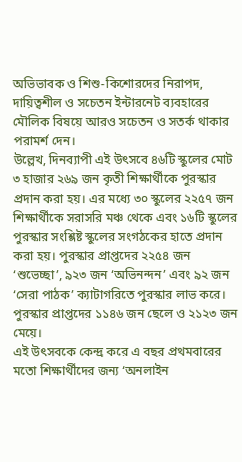অভিভাবক ও শিশু-কিশোরদের নিরাপদ, দায়িত্বশীল ও সচেতন ইন্টারনেট ব্যবহারের মৌলিক বিষয়ে আরও সচেতন ও সতর্ক থাকার পরামর্শ দেন।
উল্লেখ, দিনব্যাপী এই উৎসবে ৪৬টি স্কুলের মোট ৩ হাজার ২৬৯ জন কৃতী শিক্ষার্থীকে পুরস্কার প্রদান করা হয়। এর মধ্যে ৩০ স্কুলের ২২৫৭ জন শিক্ষার্থীকে সরাসরি মঞ্চ থেকে এবং ১৬টি স্কুলের পুরস্কার সংশ্লিষ্ট স্কুলের সংগঠকের হাতে প্রদান করা হয়। পুরস্কার প্রাপ্তদের ২২৫৪ জন ‘শুভেচ্ছা’, ৯২৩ জন ‘অভিনন্দন’ এবং ৯২ জন ‘সেরা পাঠক’ ক্যাটাগরিতে পুরস্কার লাভ করে। পুরস্কার প্রাপ্তদের ১১৪৬ জন ছেলে ও ২১২৩ জন মেয়ে।
এই উৎসবকে কেন্দ্র করে এ বছর প্রথমবারের মতো শিক্ষার্থীদের জন্য ‘অনলাইন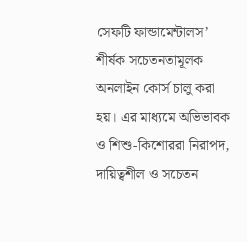সেফটি ফান্ডামেন্টালস’ শীর্ষক সচেতনতামূলক অনলাইন কোর্স চালু করা হয়। এর মাধ্যমে অভিভাবক ও শিশু-কিশোররা নিরাপদ, দায়িত্বশীল ও সচেতন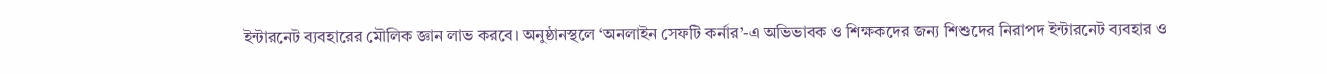ইন্টারনেট ব্যবহারের মৌলিক জ্ঞান লাভ করবে। অনুষ্ঠানস্থলে ‘অনলাইন সেফটি কর্নার’-এ অভিভাবক ও শিক্ষকদের জন্য শিশুদের নিরাপদ ইন্টারনেট ব্যবহার ও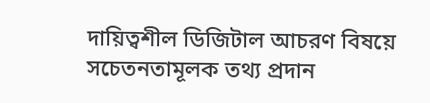দায়িত্বশীল ডিজিটাল আচরণ বিষয়ে সচেতনতামূলক তথ্য প্রদান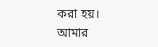করা হয়।
আমার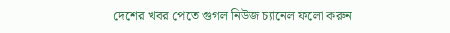দেশের খবর পেতে গুগল নিউজ চ্যানেল ফলো করুন